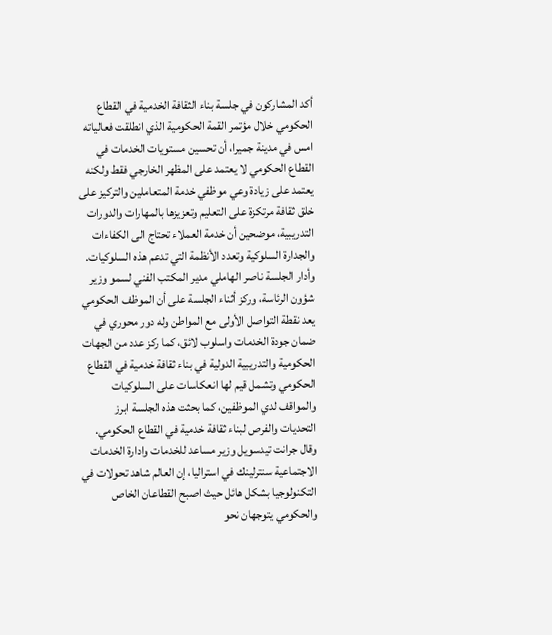أكد المشاركون في جلسة بناء الثقافة الخدمية في القطاع الحكومي خلال مؤتمر القمة الحكومية الذي انطلقت فعالياته امس في مدينة جميرا، أن تحسين مستويات الخدمات في القطاع الحكومي لا يعتمد على المظهر الخارجي فقط ولكنه يعتمد على زيادة وعي موظفي خدمة المتعاملين والتركيز على خلق ثقافة مرتكزة على التعليم وتعزيزها بالمهارات والدورات التدريبية، موضحين أن خدمة العملاء تحتاج الى الكفاءات والجدارة السلوكية وتعدد الأنظمة التي تدعم هذه السلوكيات.
وأدار الجلسة ناصر الهاملي مدير المكتب الفني لسمو وزير شؤون الرئاسة، وركز أثناء الجلسة على أن الموظف الحكومي يعد نقطة التواصل الأولى مع المواطن وله دور محوري في ضمان جودة الخدمات واسلوب لائق، كما ركز عدد من الجهات الحكومية والتدريبية الدولية في بناء ثقافة خدمية في القطاع الحكومي وتشمل قيم لها انعكاسات على السلوكيات والمواقف لدي الموظفين، كما بحثت هذه الجلسة ابرز التحديات والفرص لبناء ثقافة خدمية في القطاع الحكومي.
وقال جرانت تيدسويل وزير مساعد للخدمات وادارة الخدمات الاجتماعية سنترلينك في استراليا، إن العالم شاهد تحولات في التكنولوجيا بشكل هائل حيث اصبح القطاعان الخاص والحكومي يتوجهان نحو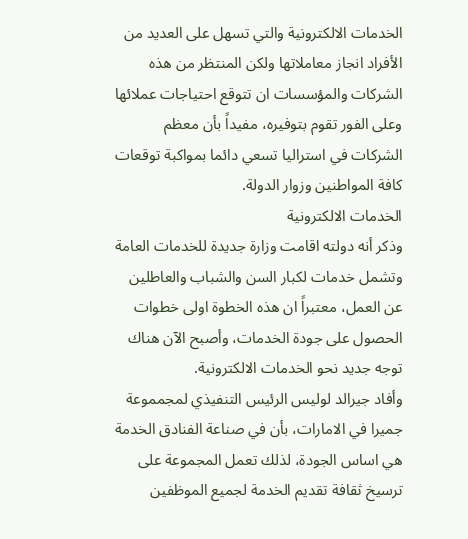الخدمات الالكترونية والتي تسهل على العديد من الأفراد انجاز معاملاتها ولكن المنتظر من هذه الشركات والمؤسسات ان تتوقع احتياجات عملائها وعلى الفور تقوم بتوفيره، مفيداً بأن معظم الشركات في استراليا تسعي دائما بمواكبة توقعات كافة المواطنين وزوار الدولة.
الخدمات الالكترونية
وذكر أنه دولته اقامت وزارة جديدة للخدمات العامة وتشمل خدمات لكبار السن والشباب والعاطلين عن العمل، معتبراً ان هذه الخطوة اولى خطوات الحصول على جودة الخدمات، وأصبح الآن هناك توجه جديد نحو الخدمات الالكترونية.
وأفاد جيرالد لوليس الرئيس التنفيذي لمجمموعة جميرا في الامارات، بأن في صناعة الفنادق الخدمة هي اساس الجودة، لذلك تعمل المجموعة على ترسيخ ثقافة تقديم الخدمة لجميع الموظفين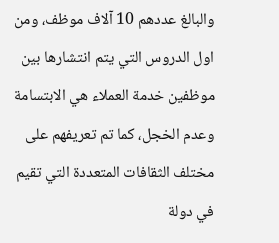والبالغ عددهم 10 آلاف موظف، ومن اول الدروس التي يتم انتشارها بين موظفين خدمة العملاء هي الابتسامة وعدم الخجل، كما تم تعريفهم على مختلف الثقافات المتعددة التي تقيم في دولة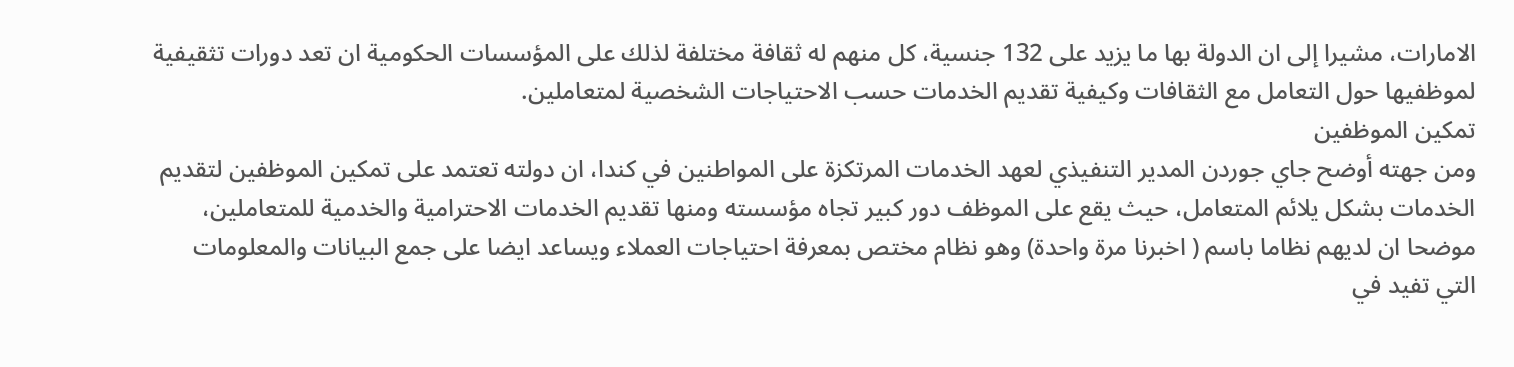الامارات، مشيرا إلى ان الدولة بها ما يزيد على 132 جنسية، كل منهم له ثقافة مختلفة لذلك على المؤسسات الحكومية ان تعد دورات تثقيفية لموظفيها حول التعامل مع الثقافات وكيفية تقديم الخدمات حسب الاحتياجات الشخصية لمتعاملين.
تمكين الموظفين
ومن جهته أوضح جاي جوردن المدير التنفيذي لعهد الخدمات المرتكزة على المواطنين في كندا، ان دولته تعتمد على تمكين الموظفين لتقديم الخدمات بشكل يلائم المتعامل، حيث يقع على الموظف دور كبير تجاه مؤسسته ومنها تقديم الخدمات الاحترامية والخدمية للمتعاملين، موضحا ان لديهم نظاما باسم ( اخبرنا مرة واحدة) وهو نظام مختص بمعرفة احتياجات العملاء ويساعد ايضا على جمع البيانات والمعلومات التي تفيد في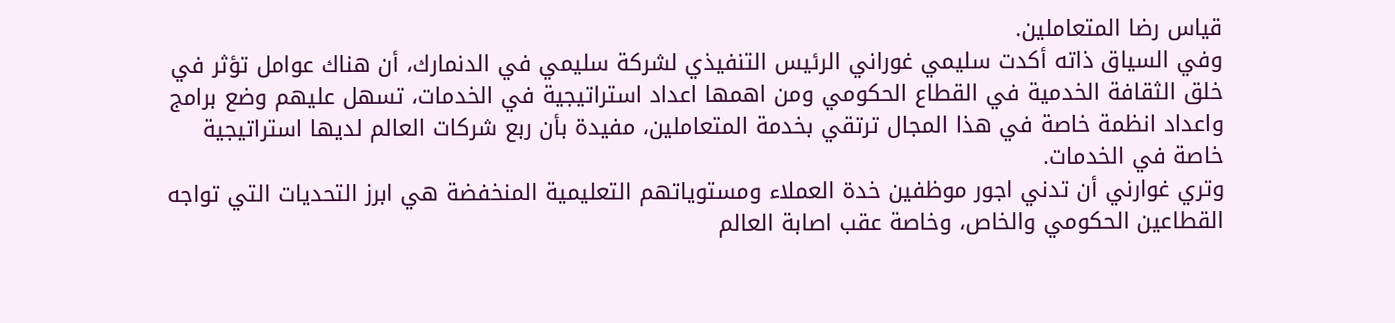قياس رضا المتعاملين.
وفي السياق ذاته أكدت سليمي غوراني الرئيس التنفيذي لشركة سليمي في الدنمارك، أن هناك عوامل تؤثر في خلق الثقافة الخدمية في القطاع الحكومي ومن اهمها اعداد استراتيجية في الخدمات، تسهل عليهم وضع برامج واعداد انظمة خاصة في هذا المجال ترتقي بخدمة المتعاملين، مفيدة بأن ربع شركات العالم لديها استراتيجية خاصة في الخدمات.
وتري غوارني أن تدني اجور موظفين خدة العملاء ومستوياتهم التعليمية المنخفضة هي ابرز التحديات التي تواجه القطاعين الحكومي والخاص، وخاصة عقب اصابة العالم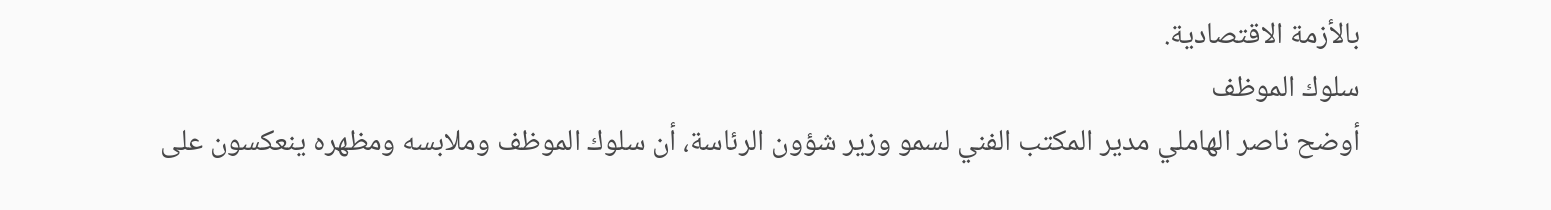بالأزمة الاقتصادية.
سلوك الموظف
أوضح ناصر الهاملي مدير المكتب الفني لسمو وزير شؤون الرئاسة، أن سلوك الموظف وملابسه ومظهره ينعكسون على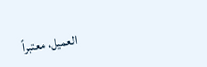العميل، معتبراً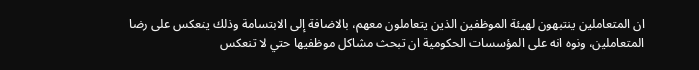ان المتعاملين ينتبهون لهيئة الموظفين الذين يتعاملون معهم، بالاضافة إلى الابتسامة وذلك ينعكس على رضا المتعاملين، ونوه انه على المؤسسات الحكومية ان تبحث مشاكل موظفيها حتي لا تنعكس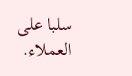سلبا على العملاء.